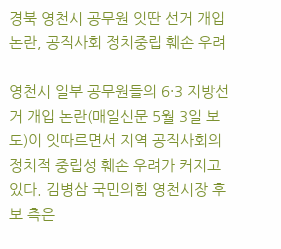경북 영천시 공무원 잇딴 선거 개입 논란, 공직사회 정치중립 훼손 우려

영천시 일부 공무원들의 6·3 지방선거 개입 논란(매일신문 5월 3일 보도)이 잇따르면서 지역 공직사회의 정치적 중립성 훼손 우려가 커지고 있다. 김병삼 국민의힘 영천시장 후보 측은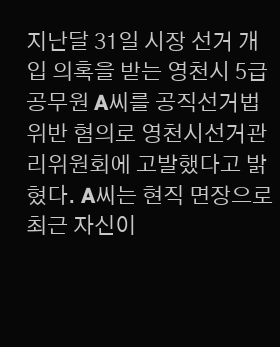지난달 31일 시장 선거 개입 의혹을 받는 영천시 5급 공무원 A씨를 공직선거법 위반 혐의로 영천시선거관리위원회에 고발했다고 밝혔다. A씨는 현직 면장으로 최근 자신이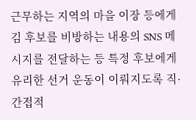근무하는 지역의 마을 이장 등에게 김 후보를 비방하는 내용의 SNS 메시지를 전달하는 등 특정 후보에게 유리한 선거 운동이 이뤄지도록 직·간접적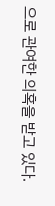으로 관여한 의혹을 받고 있다.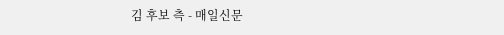김 후보 측 - 매일신문